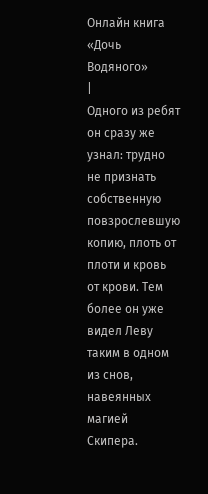Онлайн книга «Дочь Водяного»
|
Одного из ребят он сразу же узнал: трудно не признать собственную повзрослевшую копию, плоть от плоти и кровь от крови. Тем более он уже видел Леву таким в одном из снов, навеянных магией Скипера.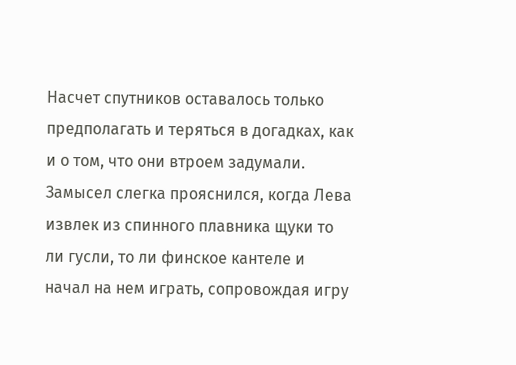Насчет спутников оставалось только предполагать и теряться в догадках, как и о том, что они втроем задумали. Замысел слегка прояснился, когда Лева извлек из спинного плавника щуки то ли гусли, то ли финское кантеле и начал на нем играть, сопровождая игру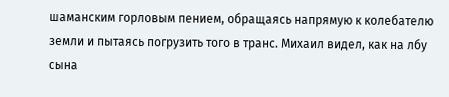шаманским горловым пением, обращаясь напрямую к колебателю земли и пытаясь погрузить того в транс. Михаил видел, как на лбу сына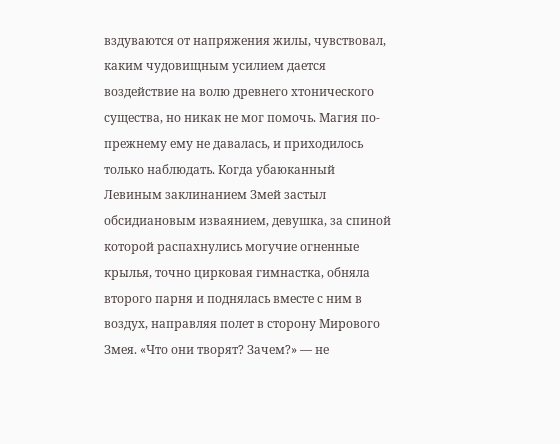вздуваются от напряжения жилы, чувствовал, каким чудовищным усилием дается воздействие на волю древнего хтонического существа, но никак не мог помочь. Магия по-прежнему ему не давалась, и приходилось только наблюдать. Когда убаюканный Левиным заклинанием Змей застыл обсидиановым изваянием, девушка, за спиной которой распахнулись могучие огненные крылья, точно цирковая гимнастка, обняла второго парня и поднялась вместе с ним в воздух, направляя полет в сторону Мирового Змея. «Что они творят? Зачем?» — не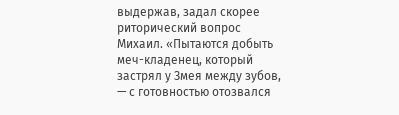выдержав, задал скорее риторический вопрос Михаил. «Пытаются добыть меч-кладенец, который застрял у Змея между зубов, — с готовностью отозвался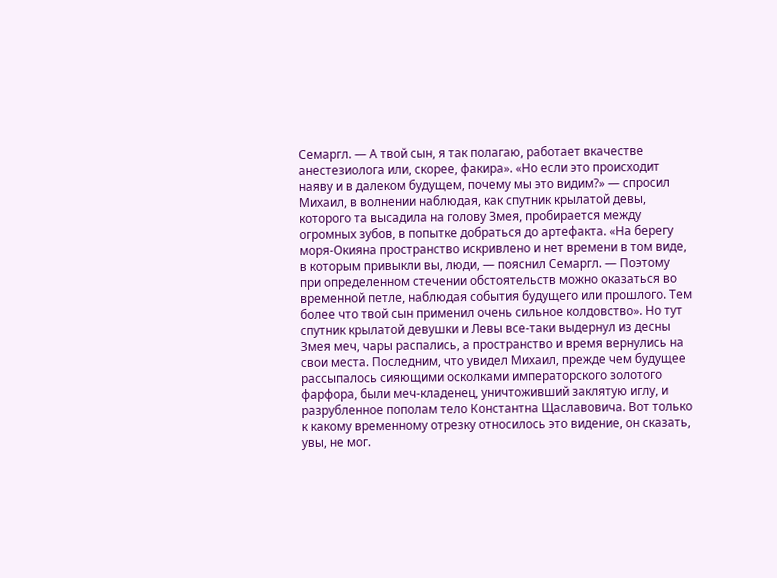Семаргл. — А твой сын, я так полагаю, работает вкачестве анестезиолога или, скорее, факира». «Но если это происходит наяву и в далеком будущем, почему мы это видим?» — спросил Михаил, в волнении наблюдая, как спутник крылатой девы, которого та высадила на голову Змея, пробирается между огромных зубов, в попытке добраться до артефакта. «На берегу моря-Окияна пространство искривлено и нет времени в том виде, в которым привыкли вы, люди, — пояснил Семаргл. — Поэтому при определенном стечении обстоятельств можно оказаться во временной петле, наблюдая события будущего или прошлого. Тем более что твой сын применил очень сильное колдовство». Но тут спутник крылатой девушки и Левы все-таки выдернул из десны Змея меч, чары распались, а пространство и время вернулись на свои места. Последним, что увидел Михаил, прежде чем будущее рассыпалось сияющими осколками императорского золотого фарфора, были меч-кладенец, уничтоживший заклятую иглу, и разрубленное пополам тело Константна Щаславовича. Вот только к какому временному отрезку относилось это видение, он сказать, увы, не мог.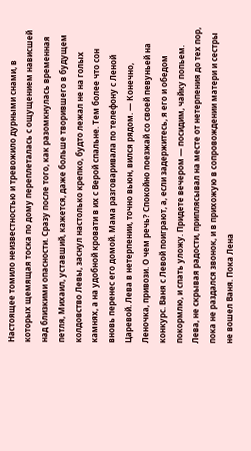Настоящее томило неизвестностью и тревожило дурными снами, в которых щемящая тоска по дому переплеталась с ощущением нависшей над близкими опасности. Сразу после того, как разомкнулась временная петля, Михаил, уставший, кажется, даже больше творившего в будущем колдовство Левы, заснул настолько крепко, будто лежал не на голых камнях, а на удобной кровати в их с Верой спальне. Тем более что сон вновь перенес его домой. Мама разговаривала по телефону с Леной Царевой. Лева в нетерпении, точно вьюн, вился рядом. — Конечно, Леночка, привози. О чем речь? Спокойно поезжай со своей певуньей на конкурс. Ваня с Левой поиграют, а, если задержитесь, я его и обедом покормлю, и спать уложу. Придете вечером — посидим, чайку попьем. Лева, не скрывая радости, приплясывал на месте от нетерпения до тех пор, пока не раздался звонок, и в прихожую в сопровождении матери и сестры не вошел Ваня. Пока Лена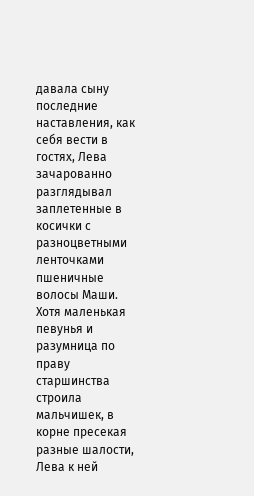давала сыну последние наставления, как себя вести в гостях, Лева зачарованно разглядывал заплетенные в косички с разноцветными ленточками пшеничные волосы Маши. Хотя маленькая певунья и разумница по праву старшинства строила мальчишек, в корне пресекая разные шалости, Лева к ней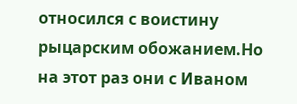относился с воистину рыцарским обожанием.Но на этот раз они с Иваном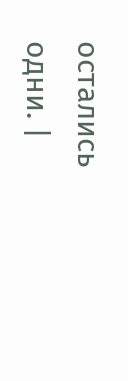остались одни. |